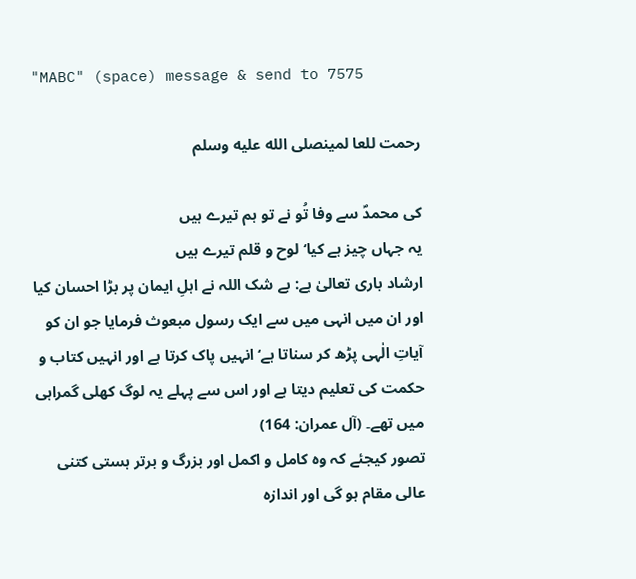"MABC" (space) message & send to 7575

رحمت للعا لمینصلى الله عليه وسلم

کی محمدؐ سے وفا تُو نے تو ہم تیرے ہیں
یہ جہاں چیز ہے کیا‘ لوح و قلم تیرے ہیں
ارشاد باری تعالیٰ ہے: بے شک اللہ نے اہلِ ایمان پر بڑا احسان کیا اور ان میں انہی میں سے ایک رسول مبعوث فرمایا جو ان کو آیاتِ الٰہی پڑھ کر سناتا ہے‘ انہیں پاک کرتا ہے اور انہیں کتاب و حکمت کی تعلیم دیتا ہے اور اس سے پہلے یہ لوگ کھلی گمراہی میں تھے۔ (آل عمران: 164)
تصور کیجئے کہ وہ کامل و اکمل اور بزرگ و برتر ہستی کتنی عالی مقام ہو گی اور اندازہ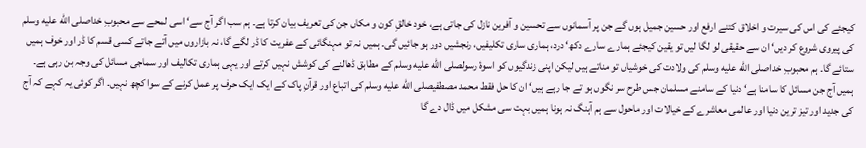کیجئے کی اس کی سیرت و اخلاق کتنے ارفع اور حسین جمیل ہوں گے جن پر آسمانوں سے تحسین و آفرین نازل کی جاتی ہے، خود خالقِ کون و مکاں جن کی تعریف بیان کرتا ہے۔ ہم سب اگر آج سے‘ اسی لمحے سے محبوبِ خداصلى الله عليه وسلم کی پیروی شروع کر دیں‘ ان سے حقیقی لو لگا لیں تو یقین کیجئے ہمارے سارے دکھ‘ درد، ہماری ساری تکلیفیں، رنجشیں دور ہو جائیں گی۔ ہمیں نہ تو مہنگائی کے عفریت کا ڈر لگے گا، نہ بازاروں میں آتے جاتے کسی قسم کا ڈر اور خوف ہمیں ستائے گا۔ ہم محبوبِ خداصلى الله عليه وسلم کی ولادت کی خوشیاں تو مناتے ہیں لیکن اپنی زندگیوں کو اسوۂ رسولصلى الله عليه وسلم کے مطابق ڈھالنے کی کوشش نہیں کرتے اور یہی ہماری تکالیف اور سماجی مسائل کی وجہ بن رہی ہے۔
ہمیں آج جن مسائل کا سامنا ہے‘ دنیا کے سامنے مسلمان جس طرح سر نگوں ہو تے جا رہے ہیں‘ ان کا حل فقط محمد مصطفیصلى الله عليه وسلم کی اتباع اور قرآنِ پاک کے ایک ایک حرف پر عمل کرنے کے سوا کچھ نہیں۔ اگر کوئی یہ کہے کہ آج کی جدید اور تیز ترین دنیا اور عالمی معاشرے کے خیالات اور ماحول سے ہم آہنگ نہ ہونا ہمیں بہت سی مشکل میں ڈال دے گا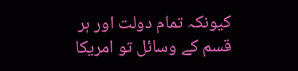کیونکہ تمام دولت اور ہر قسم کے وسائل تو امریکا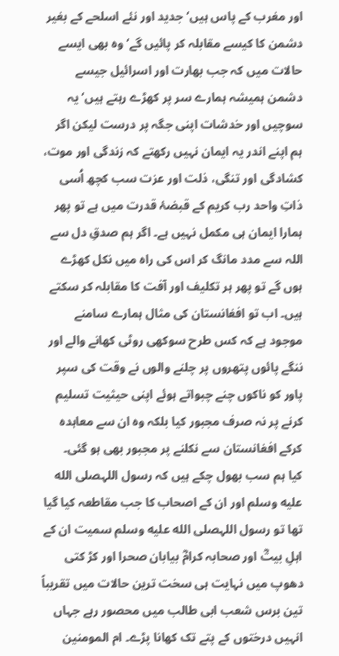اور مغرب کے پاس ہیں‘ جدید اور نئے اسلحے کے بغیر دشمن کا کیسے مقابلہ کر پائیں گے‘ وہ بھی ایسے حالات میں کہ جب بھارت اور اسرائیل جیسے دشمن ہمیشہ ہمارے سر پر کھڑے رہتے ہیں‘ یہ سوچیں اور خدشات اپنی جگہ پر درست لیکن اگر ہم اپنے اندر یہ ایمان نہیں رکھتے کہ زندگی اور موت، کشادگی اور تنگی، ذلت اور عزت سب کچھ اُسی ذاتِ واحد رب کریم کے قبضۂ قدرت میں ہے تو پھر ہمارا ایمان ہی مکمل نہیں ہے۔ اگر ہم صدقِ دل سے اللہ سے مدد مانگ کر اس کی راہ میں نکل کھڑے ہوں گے تو پھر ہر تکلیف اور آفت کا مقابلہ کر سکتے ہیں۔ اب تو افغانستان کی مثال ہمارے سامنے موجود ہے کہ کس طرح سوکھی روٹی کھانے والے اور ننگے پائوں پتھروں پر چلنے والوں نے وقت کی سپر پاور کو ناکوں چنے چبواتے ہوئے اپنی حیثیت تسلیم کرنے پر نہ صرف مجبور کیا بلکہ وہ ان سے معاہدہ کرکے افغانستان سے نکلنے پر مجبور بھی ہو گئی۔
کیا ہم سب بھول چکے ہیں کہ رسول اللہصلى الله عليه وسلم اور ان کے اصحاب کا جب مقاطعہ کیا گیا تھا تو رسول اللہصلى الله عليه وسلم سمیت ان کے اہلِ بیتؓ اور صحابہ کرامؓ بیابان صحرا اور کڑ کتی دھوپ میں نہایت ہی سخت ترین حالات میں تقریباً تین برس شعب ابی طالب میں محصور رہے جہاں انہیں درختوں کے پتے تک کھانا پڑے۔ ام المومنین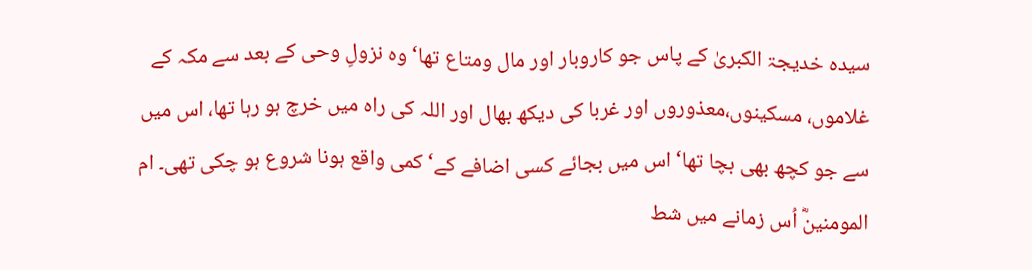سیدہ خدیجۃ الکبریٰ کے پاس جو کاروبار اور مال ومتاع تھا‘ وہ نزولِ وحی کے بعد سے مکہ کے غلاموں، مسکینوں،معذوروں اور غربا کی دیکھ بھال اور اللہ کی راہ میں خرچ ہو رہا تھا، اس میں سے جو کچھ بھی بچا تھا‘ اس میں بجائے کسی اضافے کے‘ کمی واقع ہونا شروع ہو چکی تھی۔ ام المومنینؓ اُس زمانے میں شط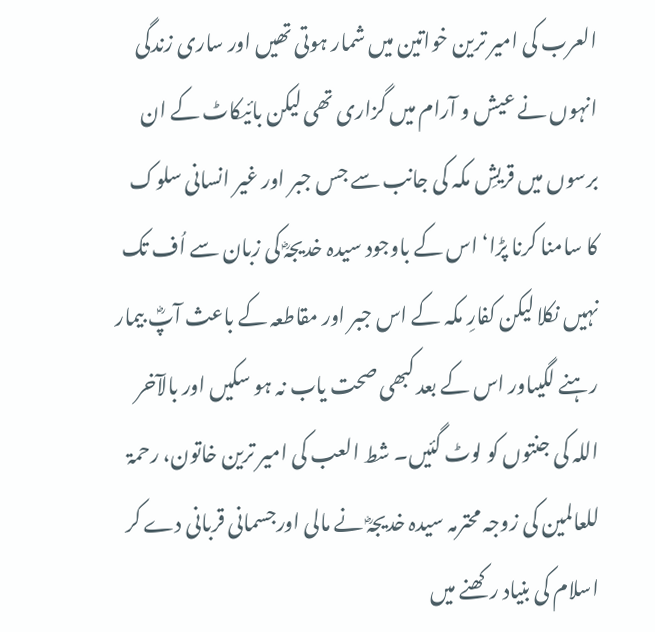العرب کی امیر ترین خواتین میں شمار ہوتی تھیں اور ساری زندگی انہوں نے عیش و آرام میں گزاری تھی لیکن بائیکاٹ کے ان برسوں میں قریشِ مکہ کی جانب سے جس جبر اور غیر انسانی سلوک کا سامنا کرنا پڑا‘ اس کے باوجود سیدہ خدیجہؓ کی زبان سے اُف تک نہیں نکلا لیکن کفارِ مکہ کے اس جبر اور مقاطعہ کے باعث آپؓ بیمار رہنے لگیںاور اس کے بعد کبھی صحت یاب نہ ہو سکیں اور بالآخر اللہ کی جنتوں کو لوٹ گئیں۔ شط العب کی امیر ترین خاتون، رحمۃ للعالمین کی زوجہ محترمہ سیدہ خدیجہؓ نے مالی اورجسمانی قربانی دے کر اسلام کی بنیاد رکھنے میں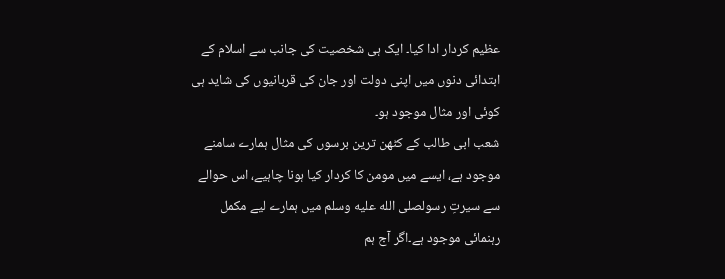عظیم کردار ادا کیا۔ ایک ہی شخصیت کی جانب سے اسلام کے ابتدائی دنوں میں اپنی دولت اور جان کی قربانیوں کی شاید ہی کوئی اور مثال موجود ہو۔
شعب ابی طالب کے کٹھن ترین برسوں کی مثال ہمارے سامنے موجود ہے، ایسے میں مومن کا کردار کیا ہونا چاہیے، اس حوالے سے سیرتِ رسولصلى الله عليه وسلم میں ہمارے لیے مکمل رہنمائی موجود ہے۔اگر آج ہم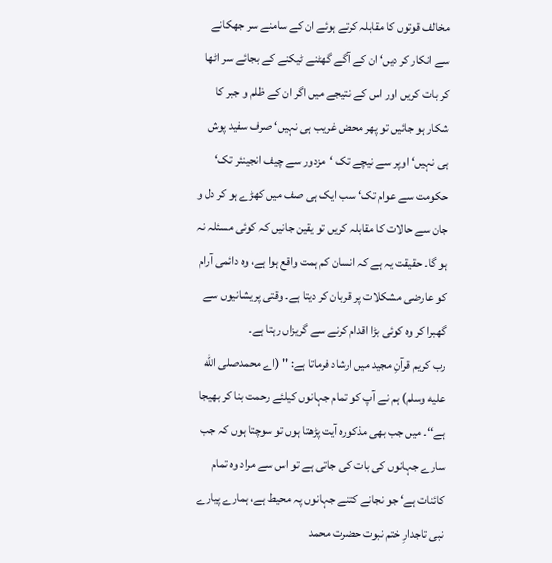مخالف قوتوں کا مقابلہ کرتے ہوئے ان کے سامنے سر جھکانے سے انکار کر دیں‘ ان کے آگے گھٹنے ٹیکنے کے بجائے سر اٹھا کر بات کریں اور اس کے نتیجے میں اگر ان کے ظلم و جبر کا شکار ہو جائیں تو پھر محض غریب ہی نہیں‘ صرف سفید پوش ہی نہیں‘ اوپر سے نیچے تک ‘مزدور سے چیف انجینئر تک‘ حکومت سے عوام تک‘ سب ایک ہی صف میں کھڑے ہو کر دل و جان سے حالات کا مقابلہ کریں تو یقین جانیں کہ کوئی مسئلہ نہ ہو گا۔ حقیقت یہ ہے کہ انسان کم ہمت واقع ہوا ہے، وہ دائمی آرام کو عارضی مشکلات پر قربان کر دیتا ہے۔ وقتی پریشانیوں سے گھبرا کر وہ کوئی بڑا اقدام کرنے سے گریزاں رہتا ہے۔
رب کریم قرآنِ مجید میں ارشاد فرماتا ہے: '' (اے محمدصلى الله عليه وسلم) ہم نے آپ کو تمام جہانوں کیلئے رحمت بنا کر بھیجا ہے‘‘۔ میں جب بھی مذکورہ آیت پڑھتا ہوں تو سوچتا ہوں کہ جب سارے جہانوں کی بات کی جاتی ہے تو اس سے مراد وہ تمام کائنات ہے‘ جو نجانے کتنے جہانوں پہ محیط ہے، ہمارے پیارے نبی تاجدارِ ختم نبوت حضرت محمد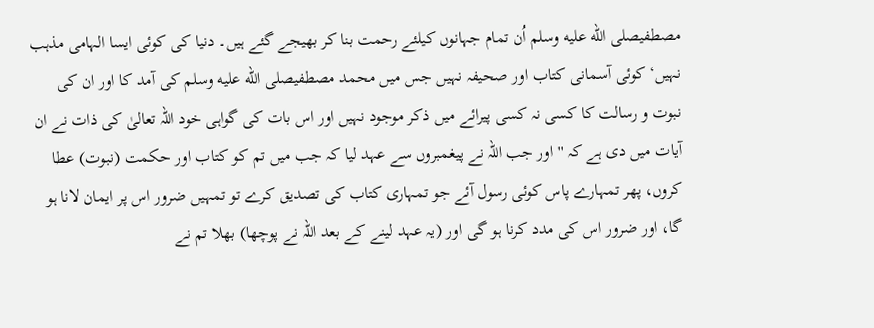مصطفیصلى الله عليه وسلم اُن تمام جہانوں کیلئے رحمت بنا کر بھیجے گئے ہیں۔ دنیا کی کوئی ایسا الہامی مذہب نہیں‘ کوئی آسمانی کتاب اور صحیفہ نہیں جس میں محمد مصطفیصلى الله عليه وسلم کی آمد کا اور ان کی نبوت و رسالت کا کسی نہ کسی پیرائے میں ذکر موجود نہیں اور اس بات کی گواہی خود اللہ تعالیٰ کی ذات نے ان آیات میں دی ہے کہ ''اور جب اللہ نے پیغمبروں سے عہد لیا کہ جب میں تم کو کتاب اور حکمت (نبوت) عطا کروں، پھر تمہارے پاس کوئی رسول آئے جو تمہاری کتاب کی تصدیق کرے تو تمہیں ضرور اس پر ایمان لانا ہو گا، اور ضرور اس کی مدد کرنا ہو گی اور (یہ عہد لینے کے بعد اللہ نے پوچھا) بھلا تم نے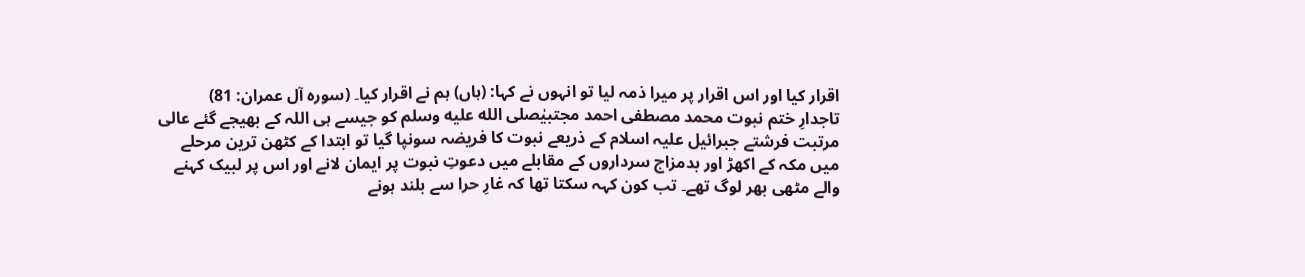اقرار کیا اور اس اقرار پر میرا ذمہ لیا تو انہوں نے کہا: (ہاں) ہم نے اقرار کیا۔ (سورہ آل عمران: 81)
تاجدارِ ختم نبوت محمد مصطفی احمد مجتبیٰصلى الله عليه وسلم کو جیسے ہی اللہ کے بھیجے گئے عالی مرتبت فرشتے جبرائیل علیہ اسلام کے ذریعے نبوت کا فریضہ سونپا گیا تو ابتدا کے کٹھن ترین مرحلے میں مکہ کے اکھڑ اور بدمزاج سرداروں کے مقابلے میں دعوتِ نبوت پر ایمان لانے اور اس پر لبیک کہنے والے مٹھی بھر لوگ تھے۔ تب کون کہہ سکتا تھا کہ غارِ حرا سے بلند ہونے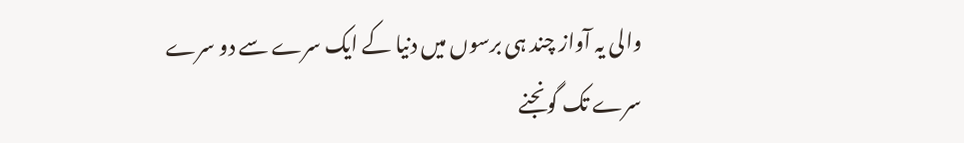والی یہ آواز چند ہی برسوں میں دنیا کے ایک سرے سے دو سرے سرے تک گونجنے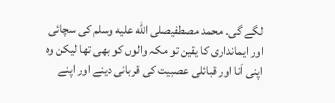لگے گی۔ محمد مصطفیصلى الله عليه وسلم کی سچائی اور ایمانداری کا یقین تو مکہ والوں کو بھی تھا لیکن وہ اپنی اَنا اور قبائلی عصبیت کی قربانی دینے اور اپنے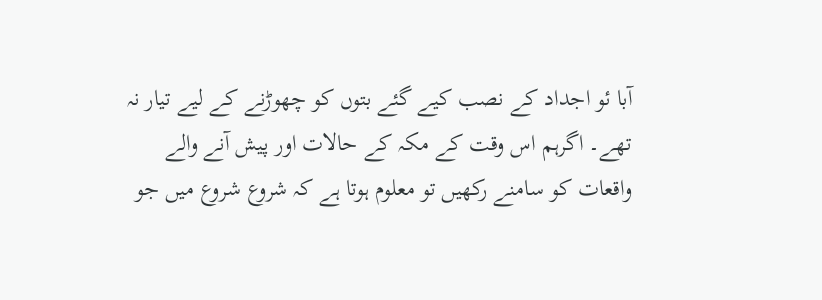آبا ئو اجداد کے نصب کیے گئے بتوں کو چھوڑنے کے لیے تیار نہ تھے۔ اگرہم اس وقت کے مکہ کے حالات اور پیش آنے والے واقعات کو سامنے رکھیں تو معلوم ہوتا ہے کہ شروع شروع میں جو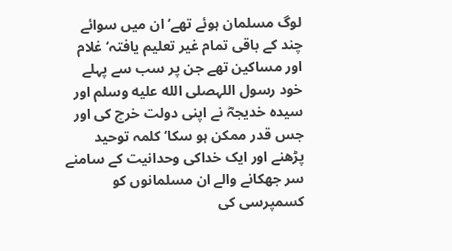لوگ مسلمان ہوئے تھے‘ ان میں سوائے چند کے باقی تمام غیر تعلیم یافتہ‘ غلام اور مساکین تھے جن پر سب سے پہلے خود رسول اللہصلى الله عليه وسلم اور سیدہ خدیجہؓ نے اپنی دولت خرچ کی اور جس قدر ممکن ہو سکا‘ کلمہ توحید پڑھنے اور ایک خداکی وحدانیت کے سامنے سر جھکانے والے ان مسلمانوں کو کسمپرسی کی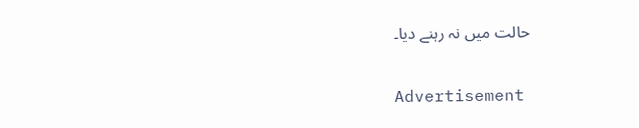حالت میں نہ رہنے دیا۔

Advertisement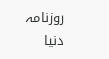روزنامہ دنیا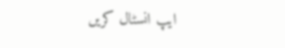ایپ انسٹال کریں